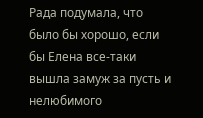Рада подумала, что было бы хорошо, если бы Елена все-таки вышла замуж за пусть и нелюбимого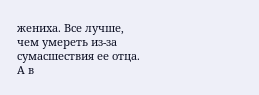жениха. Все лучше, чем умереть из-за сумасшествия ее отца. А в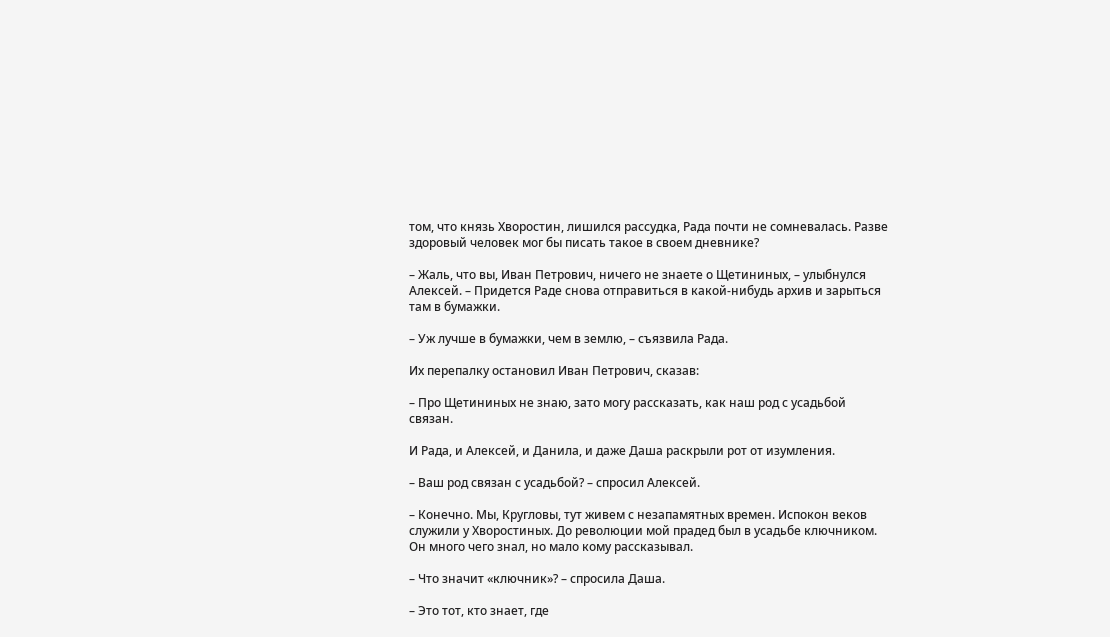том, что князь Хворостин, лишился рассудка, Рада почти не сомневалась. Разве здоровый человек мог бы писать такое в своем дневнике?

– Жаль, что вы, Иван Петрович, ничего не знаете о Щетининых, – улыбнулся Алексей. – Придется Раде снова отправиться в какой-нибудь архив и зарыться там в бумажки.

– Уж лучше в бумажки, чем в землю, – съязвила Рада.

Их перепалку остановил Иван Петрович, сказав:

– Про Щетининых не знаю, зато могу рассказать, как наш род с усадьбой связан.

И Рада, и Алексей, и Данила, и даже Даша раскрыли рот от изумления.

– Ваш род связан с усадьбой? – спросил Алексей.

– Конечно. Мы, Кругловы, тут живем с незапамятных времен. Испокон веков служили у Хворостиных. До революции мой прадед был в усадьбе ключником. Он много чего знал, но мало кому рассказывал.

– Что значит «ключник»? – спросила Даша.

– Это тот, кто знает, где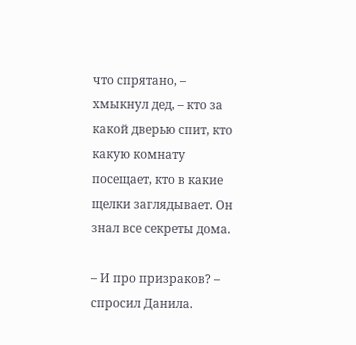что спрятано, – хмыкнул дед, – кто за какой дверью спит, кто какую комнату посещает, кто в какие щелки заглядывает. Он знал все секреты дома.

– И про призраков? – спросил Данила.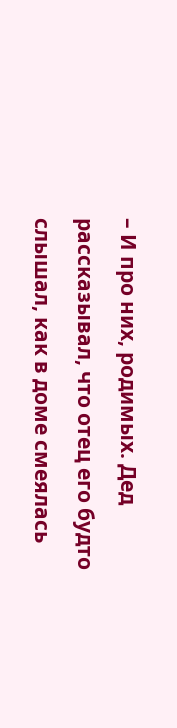– И про них, родимых. Дед рассказывал, что отец его будто слышал, как в доме смеялась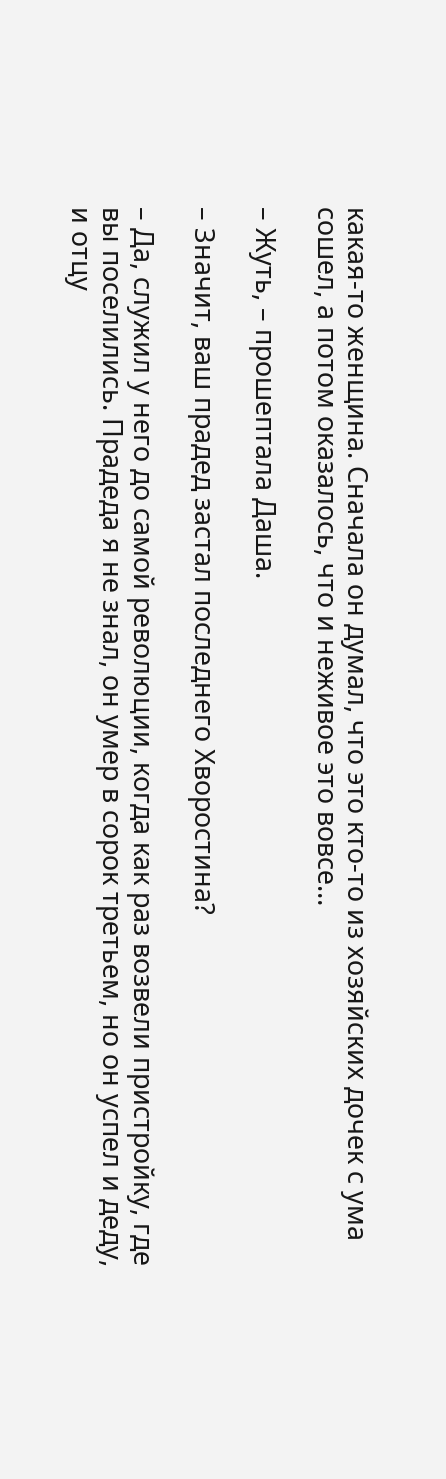какая-то женщина. Сначала он думал, что это кто-то из хозяйских дочек с ума сошел, а потом оказалось, что и неживое это вовсе…

– Жуть, – прошептала Даша.

– Значит, ваш прадед застал последнего Хворостина?

– Да, служил у него до самой революции, когда как раз возвели пристройку, где вы поселились. Прадеда я не знал, он умер в сорок третьем, но он успел и деду, и отцу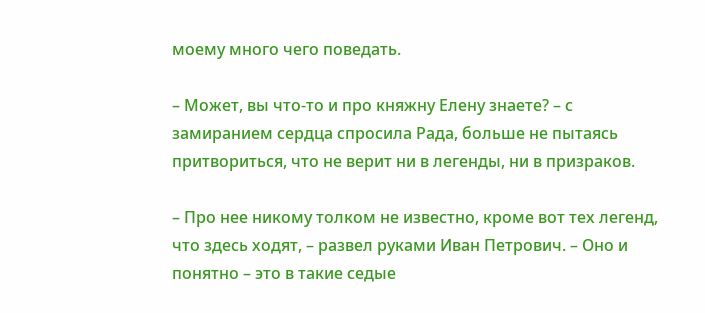моему много чего поведать.

– Может, вы что-то и про княжну Елену знаете? – с замиранием сердца спросила Рада, больше не пытаясь притвориться, что не верит ни в легенды, ни в призраков.

– Про нее никому толком не известно, кроме вот тех легенд, что здесь ходят, – развел руками Иван Петрович. – Оно и понятно – это в такие седые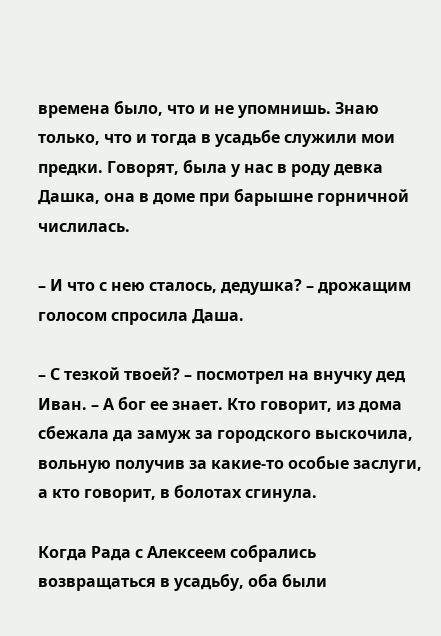времена было, что и не упомнишь. Знаю только, что и тогда в усадьбе служили мои предки. Говорят, была у нас в роду девка Дашка, она в доме при барышне горничной числилась.

– И что с нею сталось, дедушка? – дрожащим голосом спросила Даша.

– С тезкой твоей? – посмотрел на внучку дед Иван. – А бог ее знает. Кто говорит, из дома сбежала да замуж за городского выскочила, вольную получив за какие-то особые заслуги, а кто говорит, в болотах сгинула.

Когда Рада с Алексеем собрались возвращаться в усадьбу, оба были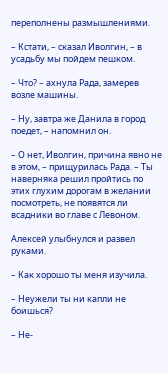переполнены размышлениями.

– Кстати, – сказал Иволгин, – в усадьбу мы пойдем пешком.

– Что? – ахнула Рада, замерев возле машины.

– Ну, завтра же Данила в город поедет, – напомнил он.

– О нет, Иволгин, причина явно не в этом, – прищурилась Рада. – Ты наверняка решил пройтись по этих глухим дорогам в желании посмотреть, не появятся ли всадники во главе с Левоном.

Алексей улыбнулся и развел руками.

– Как хорошо ты меня изучила.

– Неужели ты ни капли не боишься?

– Не-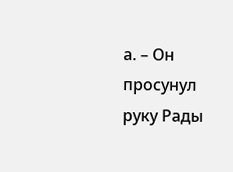а. – Он просунул руку Рады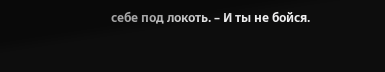себе под локоть. – И ты не бойся.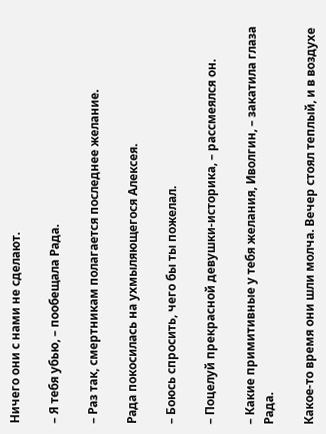Ничего они с нами не сделают.

– Я тебя убью, – пообещала Рада.

– Раз так, смертникам полагается последнее желание.

Рада покосилась на ухмыляющегося Алексея.

– Боюсь спросить, чего бы ты пожелал.

– Поцелуй прекрасной девушки-историка, – рассмеялся он.

– Какие примитивные у тебя желания, Иволгин, – закатила глаза Рада.

Какое-то время они шли молча. Вечер стоял теплый, и в воздухе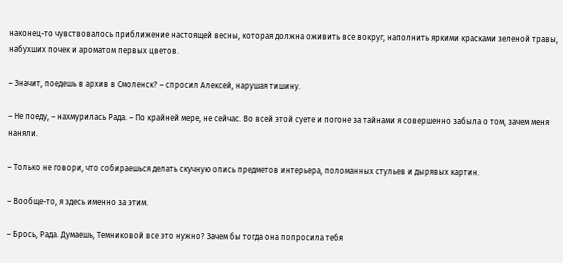наконец-то чувствовалось приближение настоящей весны, которая должна оживить все вокруг, наполнить яркими красками зеленой травы, набухших почек и ароматом первых цветов.

– Значит, поедешь в архив в Смоленск? – спросил Алексей, нарушая тишину.

– Не поеду, – нахмурилась Рада. – По крайней мере, не сейчас. Во всей этой суете и погоне за тайнами я совершенно забыла о том, зачем меня наняли.

– Только не говори, что собираешься делать скучную опись предметов интерьера, поломанных стульев и дырявых картин.

– Вообще-то, я здесь именно за этим.

– Брось, Рада. Думаешь, Темниковой все это нужно? Зачем бы тогда она попросила тебя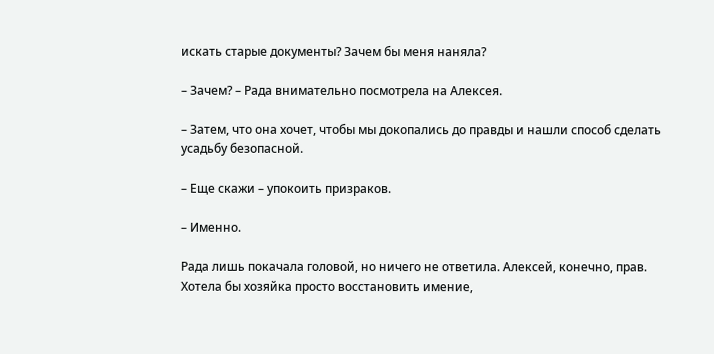искать старые документы? Зачем бы меня наняла?

– Зачем? – Рада внимательно посмотрела на Алексея.

– Затем, что она хочет, чтобы мы докопались до правды и нашли способ сделать усадьбу безопасной.

– Еще скажи – упокоить призраков.

– Именно.

Рада лишь покачала головой, но ничего не ответила. Алексей, конечно, прав. Хотела бы хозяйка просто восстановить имение,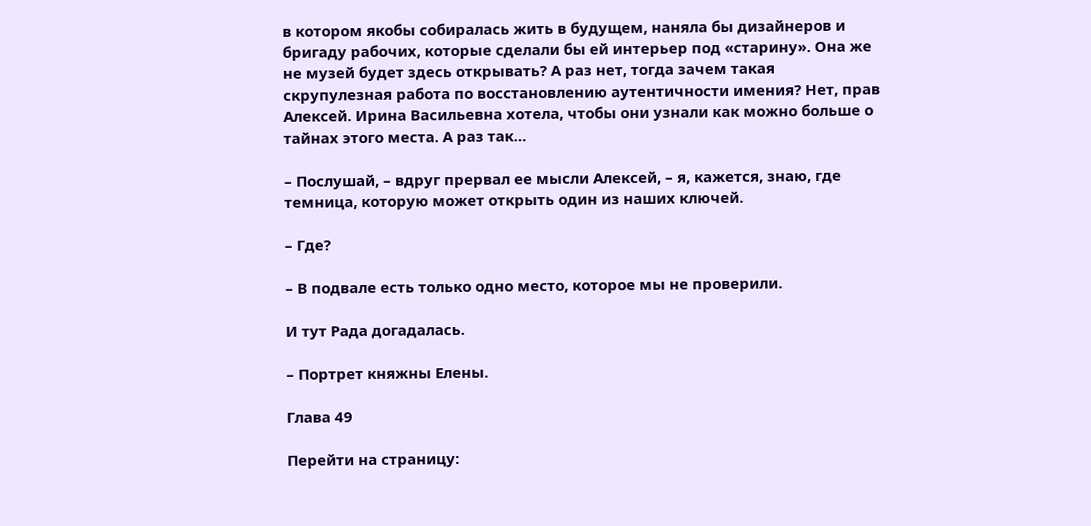в котором якобы собиралась жить в будущем, наняла бы дизайнеров и бригаду рабочих, которые сделали бы ей интерьер под «старину». Она же не музей будет здесь открывать? А раз нет, тогда зачем такая скрупулезная работа по восстановлению аутентичности имения? Нет, прав Алексей. Ирина Васильевна хотела, чтобы они узнали как можно больше о тайнах этого места. А раз так…

– Послушай, – вдруг прервал ее мысли Алексей, – я, кажется, знаю, где темница, которую может открыть один из наших ключей.

– Где?

– В подвале есть только одно место, которое мы не проверили.

И тут Рада догадалась.

– Портрет княжны Елены.

Глава 49

Перейти на страницу: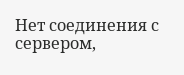Нет соединения с сервером,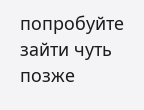попробуйте зайти чуть позже